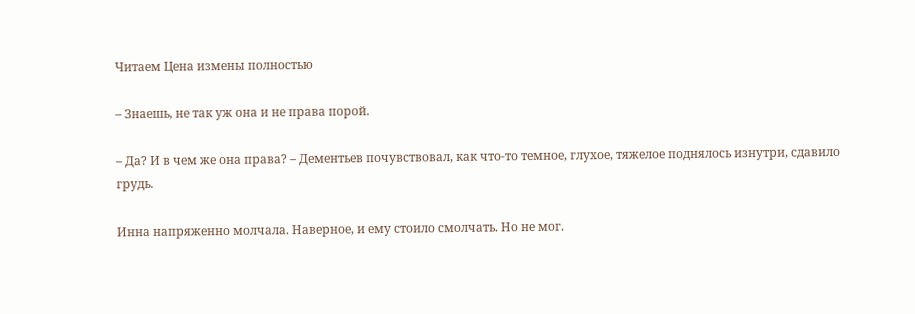Читаем Цена измены полностью

– Знаешь, не так уж она и не права порой.

– Да? И в чем же она права? – Дементьев почувствовал, как что-то темное, глухое, тяжелое поднялось изнутри, сдавило грудь.

Инна напряженно молчала. Наверное, и ему стоило смолчать. Но не мог.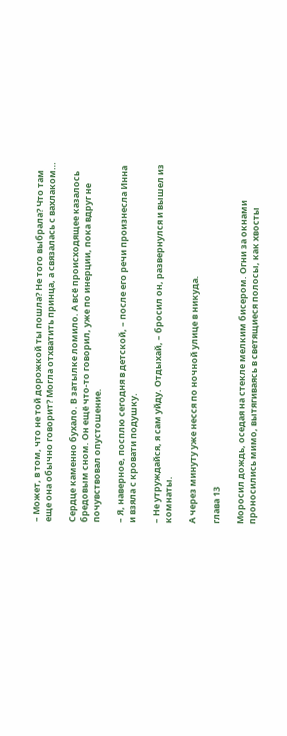– Может, в том, что не той дорожкой ты пошла? Не того выбрала? Что там еще она обычно говорит? Могла отхватить принца, а связалась с вахлаком…

Сердце каменно бухало. В затылке ломило. А всё происходящее казалось бредовым сном. Он ещё что-то говорил, уже по инерции, пока вдруг не почувствовал опустошение.

– Я, наверное, посплю сегодня в детской, – после его речи произнесла Инна и взяла с кровати подушку.

– Не утруждайся, я сам уйду. Отдыхай, – бросил он, развернулся и вышел из комнаты.

А через минуту уже несся по ночной улице в никуда.

глава 13

Моросил дождь, оседая на стекле мелким бисером. Огни за окнами проносились мимо, вытягиваясь в светящиеся полосы, как хвосты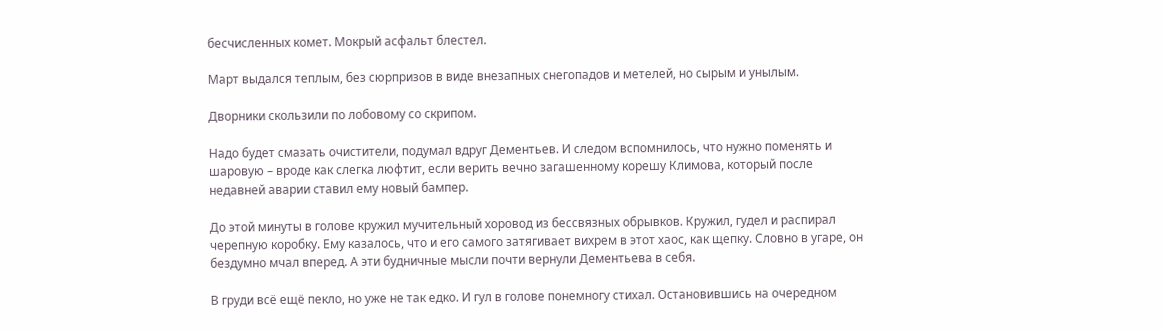бесчисленных комет. Мокрый асфальт блестел.

Март выдался теплым, без сюрпризов в виде внезапных снегопадов и метелей, но сырым и унылым.

Дворники скользили по лобовому со скрипом.

Надо будет смазать очистители, подумал вдруг Дементьев. И следом вспомнилось, что нужно поменять и шаровую – вроде как слегка люфтит, если верить вечно загашенному корешу Климова, который после недавней аварии ставил ему новый бампер.

До этой минуты в голове кружил мучительный хоровод из бессвязных обрывков. Кружил, гудел и распирал черепную коробку. Ему казалось, что и его самого затягивает вихрем в этот хаос, как щепку. Словно в угаре, он бездумно мчал вперед. А эти будничные мысли почти вернули Дементьева в себя.

В груди всё ещё пекло, но уже не так едко. И гул в голове понемногу стихал. Остановившись на очередном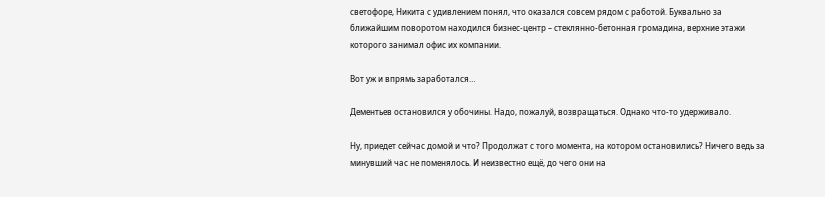светофоре, Никита с удивлением понял, что оказался совсем рядом с работой. Буквально за ближайшим поворотом находился бизнес-центр – стеклянно-бетонная громадина, верхние этажи которого занимал офис их компании.

Вот уж и впрямь заработался…

Дементьев остановился у обочины. Надо, пожалуй, возвращаться. Однако что-то удерживало.

Ну, приедет сейчас домой и что? Продолжат с того момента, на котором остановились? Ничего ведь за минувший час не поменялось. И неизвестно ещё, до чего они на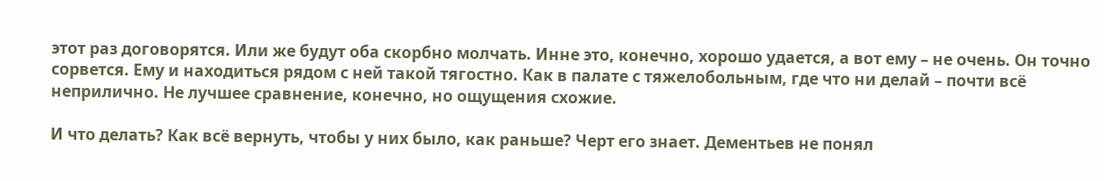этот раз договорятся. Или же будут оба скорбно молчать. Инне это, конечно, хорошо удается, а вот ему – не очень. Он точно сорвется. Ему и находиться рядом с ней такой тягостно. Как в палате с тяжелобольным, где что ни делай – почти всё неприлично. Не лучшее сравнение, конечно, но ощущения схожие.

И что делать? Как всё вернуть, чтобы у них было, как раньше? Черт его знает. Дементьев не понял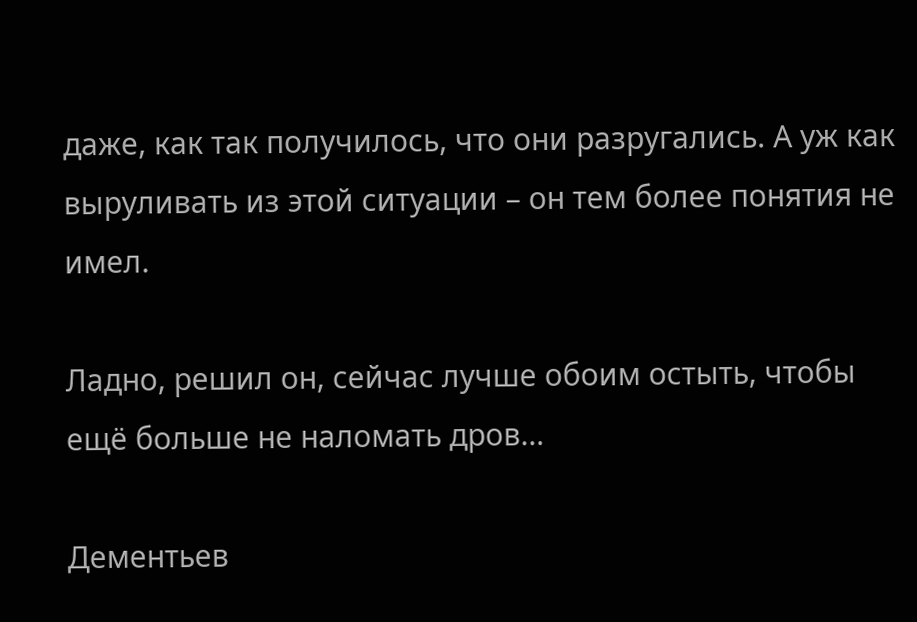даже, как так получилось, что они разругались. А уж как выруливать из этой ситуации – он тем более понятия не имел.

Ладно, решил он, сейчас лучше обоим остыть, чтобы ещё больше не наломать дров…

Дементьев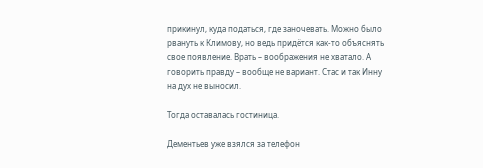прикинул, куда податься, где заночевать. Можно было рвануть к Климову, но ведь придётся как-то объяснять свое появление. Врать – воображения не хватало. А говорить правду – вообще не вариант. Стас и так Инну на дух не выносил.

Тогда оставалась гостиница.

Дементьев уже взялся за телефон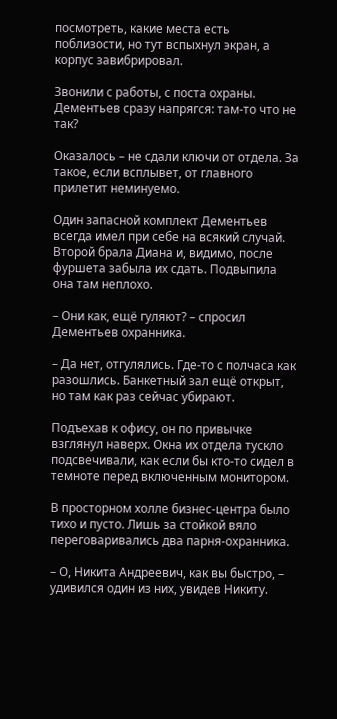посмотреть, какие места есть поблизости, но тут вспыхнул экран, а корпус завибрировал.

Звонили с работы, с поста охраны. Дементьев сразу напрягся: там-то что не так?

Оказалось – не сдали ключи от отдела. За такое, если всплывет, от главного прилетит неминуемо.

Один запасной комплект Дементьев всегда имел при себе на всякий случай. Второй брала Диана и, видимо, после фуршета забыла их сдать. Подвыпила она там неплохо.

– Они как, ещё гуляют? – спросил Дементьев охранника.

– Да нет, отгулялись. Где-то с полчаса как разошлись. Банкетный зал ещё открыт, но там как раз сейчас убирают.

Подъехав к офису, он по привычке взглянул наверх. Окна их отдела тускло подсвечивали, как если бы кто-то сидел в темноте перед включенным монитором.

В просторном холле бизнес-центра было тихо и пусто. Лишь за стойкой вяло переговаривались два парня-охранника.

– О, Никита Андреевич, как вы быстро, – удивился один из них, увидев Никиту.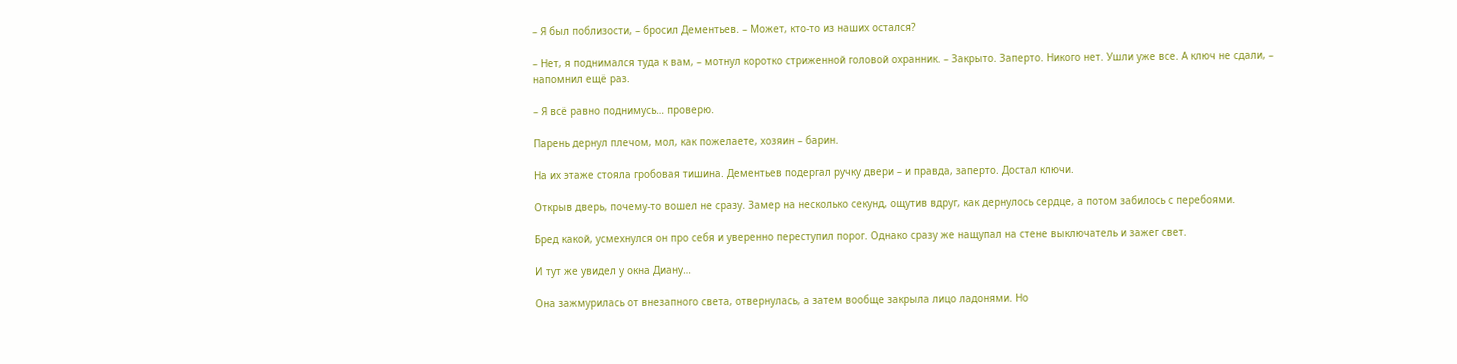– Я был поблизости, – бросил Дементьев. – Может, кто-то из наших остался?

– Нет, я поднимался туда к вам, – мотнул коротко стриженной головой охранник. – Закрыто. Заперто. Никого нет. Ушли уже все. А ключ не сдали, – напомнил ещё раз.

– Я всё равно поднимусь… проверю.

Парень дернул плечом, мол, как пожелаете, хозяин – барин.

На их этаже стояла гробовая тишина. Дементьев подергал ручку двери – и правда, заперто. Достал ключи.

Открыв дверь, почему-то вошел не сразу. Замер на несколько секунд, ощутив вдруг, как дернулось сердце, а потом забилось с перебоями.

Бред какой, усмехнулся он про себя и уверенно переступил порог. Однако сразу же нащупал на стене выключатель и зажег свет.

И тут же увидел у окна Диану…

Она зажмурилась от внезапного света, отвернулась, а затем вообще закрыла лицо ладонями. Но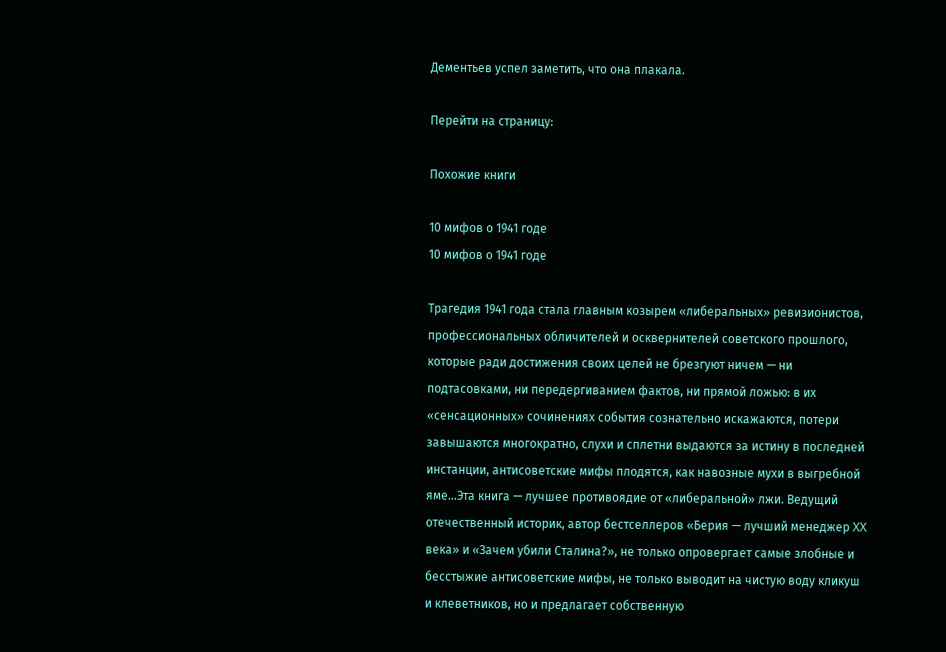Дементьев успел заметить, что она плакала.

Перейти на страницу:

Похожие книги

10 мифов о 1941 годе
10 мифов о 1941 годе

Трагедия 1941 года стала главным козырем «либеральных» ревизионистов, профессиональных обличителей и осквернителей советского прошлого, которые ради достижения своих целей не брезгуют ничем — ни подтасовками, ни передергиванием фактов, ни прямой ложью: в их «сенсационных» сочинениях события сознательно искажаются, потери завышаются многократно, слухи и сплетни выдаются за истину в последней инстанции, антисоветские мифы плодятся, как навозные мухи в выгребной яме…Эта книга — лучшее противоядие от «либеральной» лжи. Ведущий отечественный историк, автор бестселлеров «Берия — лучший менеджер XX века» и «Зачем убили Сталина?», не только опровергает самые злобные и бесстыжие антисоветские мифы, не только выводит на чистую воду кликуш и клеветников, но и предлагает собственную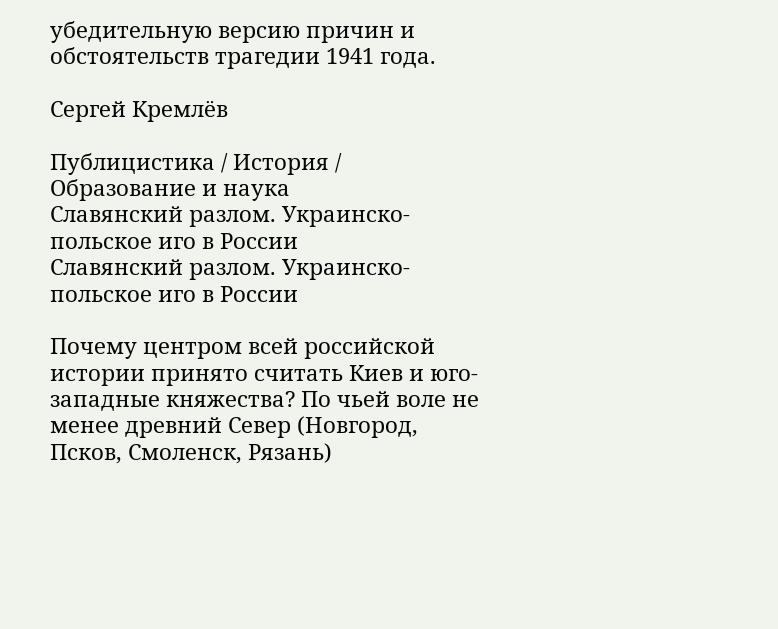убедительную версию причин и обстоятельств трагедии 1941 года.

Сергей Кремлёв

Публицистика / История / Образование и наука
Славянский разлом. Украинско-польское иго в России
Славянский разлом. Украинско-польское иго в России

Почему центром всей российской истории принято считать Киев и юго-западные княжества? По чьей воле не менее древний Север (Новгород, Псков, Смоленск, Рязань)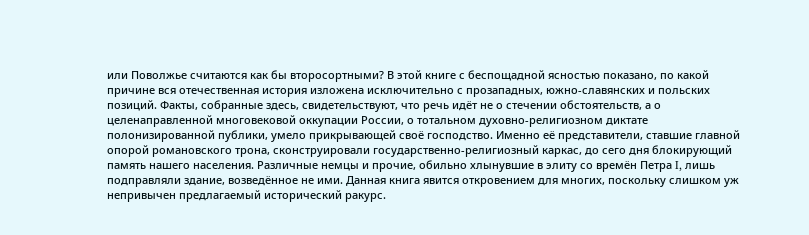или Поволжье считаются как бы второсортными? В этой книге с беспощадной ясностью показано, по какой причине вся отечественная история изложена исключительно с прозападных, южно-славянских и польских позиций. Факты, собранные здесь, свидетельствуют, что речь идёт не о стечении обстоятельств, а о целенаправленной многовековой оккупации России, о тотальном духовно-религиозном диктате полонизированной публики, умело прикрывающей своё господство. Именно её представители, ставшие главной опорой романовского трона, сконструировали государственно-религиозный каркас, до сего дня блокирующий память нашего населения. Различные немцы и прочие, обильно хлынувшие в элиту со времён Петра I, лишь подправляли здание, возведённое не ими. Данная книга явится откровением для многих, поскольку слишком уж непривычен предлагаемый исторический ракурс.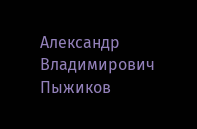Александр Владимирович Пыжиков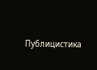Публицистика